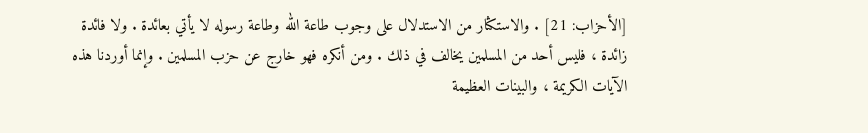[الأحزاب: 21] . والاستكثار من الاستدلال على وجوب طاعة الله وطاعة رسوله لا يأتي بعائدة . ولا فائدة زائدة ، فليس أحد من المسلمين يخالف في ذلك . ومن أنكره فهو خارج عن حزب المسلمين . وإنما أوردنا هذه الآيات الكريمة ، والبينات العظيمة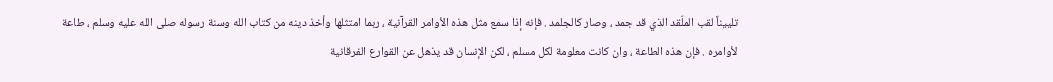تلييناً لقب الملّقد الذي قد جمد ، وصار كالجلمد . فإنه إذا سمع مثل هذه الأوامر القرآنية ، ربما امتثلها وأخذ دينه من كتاب الله وسنة رسوله صلى الله عليه وسلم ، طاعة لأوامره . فإن هذه الطاعة ، وان كانت معلومة لكل مسلم ، لكن الإنسان قد يذهل عن القوارع الفرقانية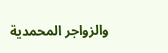والزواجر المحمدية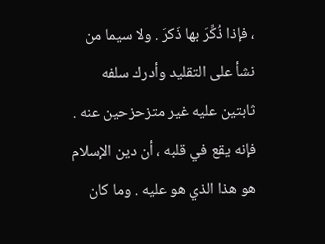، فإذا ذُكِّرَ بها ذَكرَ . ولا سيما من نشأ على التقليد وأدرك سلفه ثابتين عليه غير متزحزحين عنه . فإنه يقع في قلبه ، أن دين الإسلام هو هذا الذي هو عليه . وما كان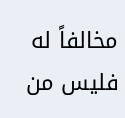مخالفاً له فليس من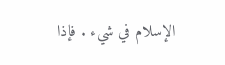الإسلام في شيء . فإذا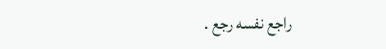راجع نفسه رجع .